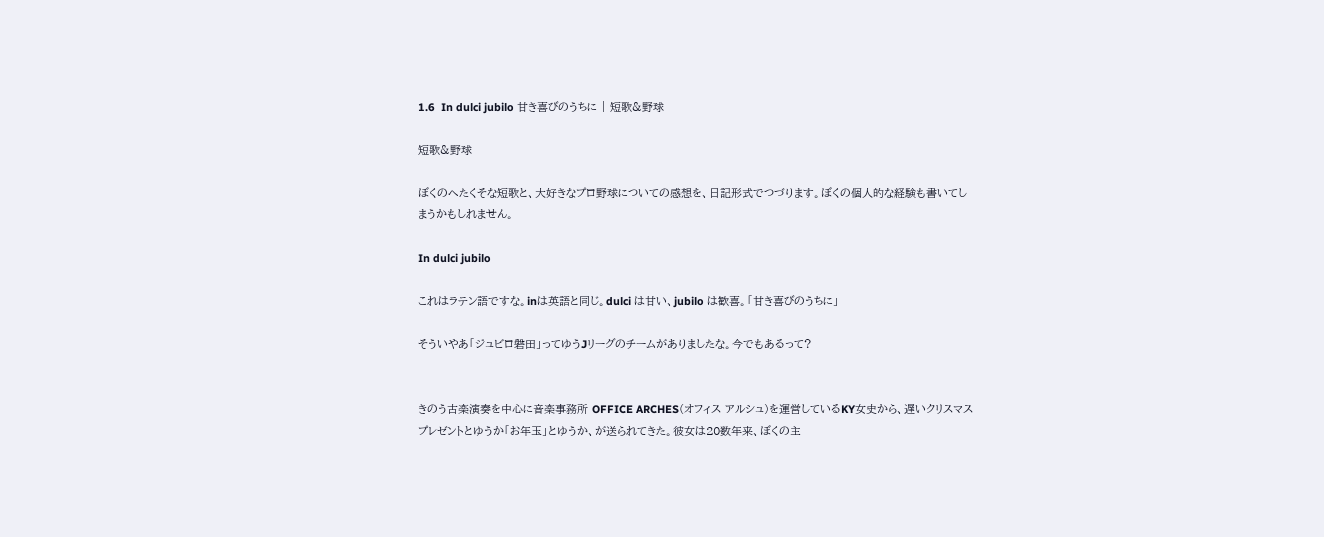1.6  In dulci jubilo 甘き喜びのうちに | 短歌&野球

短歌&野球

ぼくのへたくそな短歌と、大好きなプロ野球についての感想を、日記形式でつづります。ぼくの個人的な経験も書いてしまうかもしれません。

In dulci jubilo

これはラテン語ですな。inは英語と同じ。dulci は甘い、jubilo は歓喜。「甘き喜びのうちに」

そういやあ「ジュビロ磐田」ってゆうJリーグのチームがありましたな。今でもあるって?


きのう古楽演奏を中心に音楽事務所 OFFICE ARCHES(オフィス アルシュ)を運営しているKY女史から、遅いクリスマスプレゼントとゆうか「お年玉」とゆうか、が送られてきた。彼女は20数年来、ぼくの主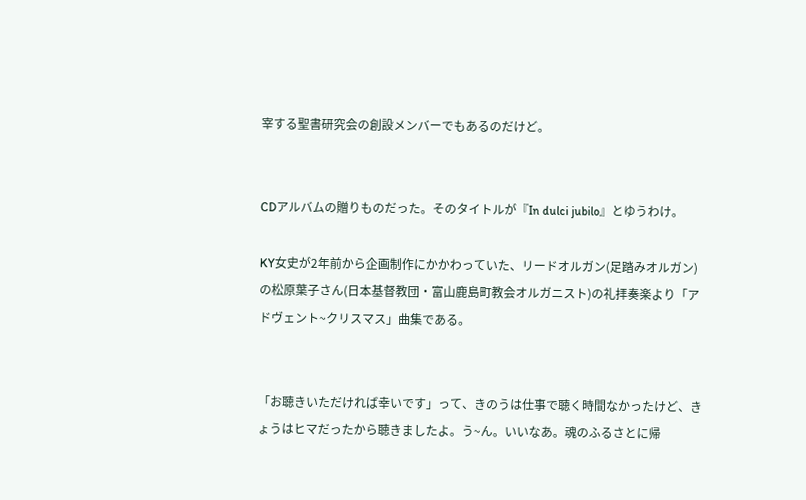宰する聖書研究会の創設メンバーでもあるのだけど。


CDアルバムの贈りものだった。そのタイトルが『In dulci jubilo』とゆうわけ。

KY女史が2年前から企画制作にかかわっていた、リードオルガン(足踏みオルガン)の松原葉子さん(日本基督教団・富山鹿島町教会オルガニスト)の礼拝奏楽より「アドヴェント~クリスマス」曲集である。


「お聴きいただければ幸いです」って、きのうは仕事で聴く時間なかったけど、きょうはヒマだったから聴きましたよ。う~ん。いいなあ。魂のふるさとに帰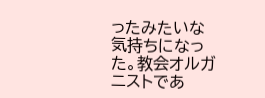ったみたいな気持ちになった。教会オルガニストであ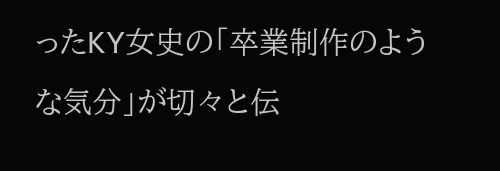ったKY女史の「卒業制作のような気分」が切々と伝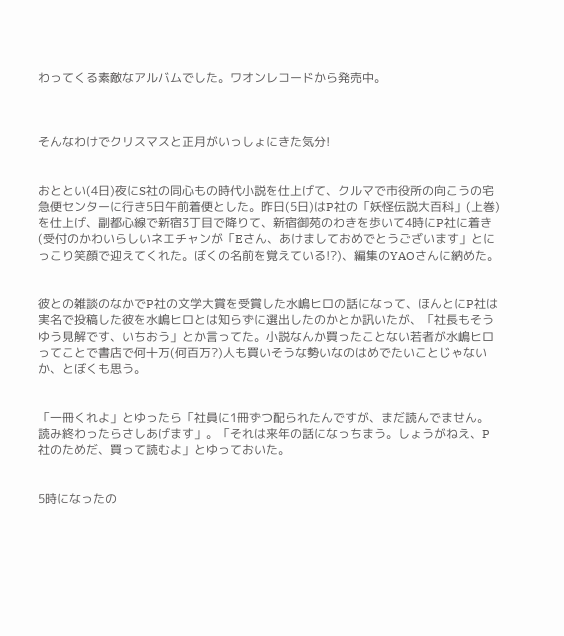わってくる素敵なアルバムでした。ワオンレコードから発売中。



そんなわけでクリスマスと正月がいっしょにきた気分!


おととい(4日)夜にS社の同心もの時代小説を仕上げて、クルマで市役所の向こうの宅急便センターに行き5日午前着便とした。昨日(5日)はP社の「妖怪伝説大百科」(上巻)を仕上げ、副都心線で新宿3丁目で降りて、新宿御苑のわきを歩いて4時にP社に着き(受付のかわいらしいネエチャンが「Eさん、あけましておめでとうございます」とにっこり笑顔で迎えてくれた。ぼくの名前を覚えている!?)、編集のYAOさんに納めた。


彼との雑談のなかでP社の文学大賞を受賞した水嶋ヒロの話になって、ほんとにP社は実名で投稿した彼を水嶋ヒロとは知らずに選出したのかとか訊いたが、「社長もそうゆう見解です、いちおう」とか言ってた。小説なんか買ったことない若者が水嶋ヒロってことで書店で何十万(何百万?)人も買いそうな勢いなのはめでたいことじゃないか、とぼくも思う。


「一冊くれよ」とゆったら「社員に1冊ずつ配られたんですが、まだ読んでません。読み終わったらさしあげます」。「それは来年の話になっちまう。しょうがねえ、P社のためだ、買って読むよ」とゆっておいた。


5時になったの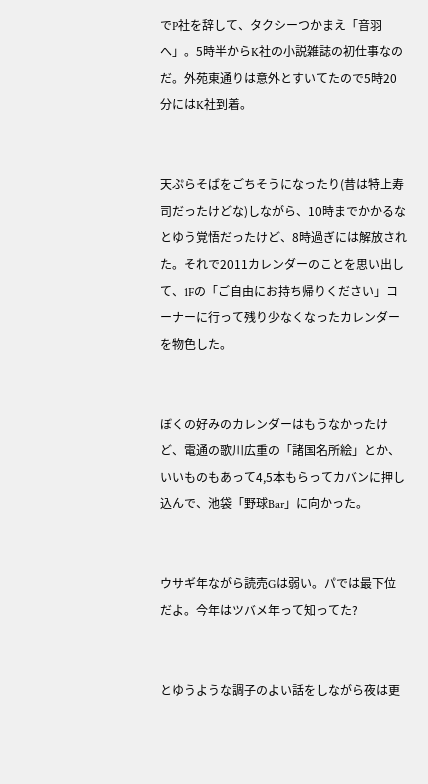でP社を辞して、タクシーつかまえ「音羽へ」。5時半からK社の小説雑誌の初仕事なのだ。外苑東通りは意外とすいてたので5時20分にはK社到着。


天ぷらそばをごちそうになったり(昔は特上寿司だったけどな)しながら、10時までかかるなとゆう覚悟だったけど、8時過ぎには解放された。それで2011カレンダーのことを思い出して、1Fの「ご自由にお持ち帰りください」コーナーに行って残り少なくなったカレンダーを物色した。


ぼくの好みのカレンダーはもうなかったけど、電通の歌川広重の「諸国名所絵」とか、いいものもあって4,5本もらってカバンに押し込んで、池袋「野球Bar」に向かった。


ウサギ年ながら読売Gは弱い。パでは最下位だよ。今年はツバメ年って知ってた?


とゆうような調子のよい話をしながら夜は更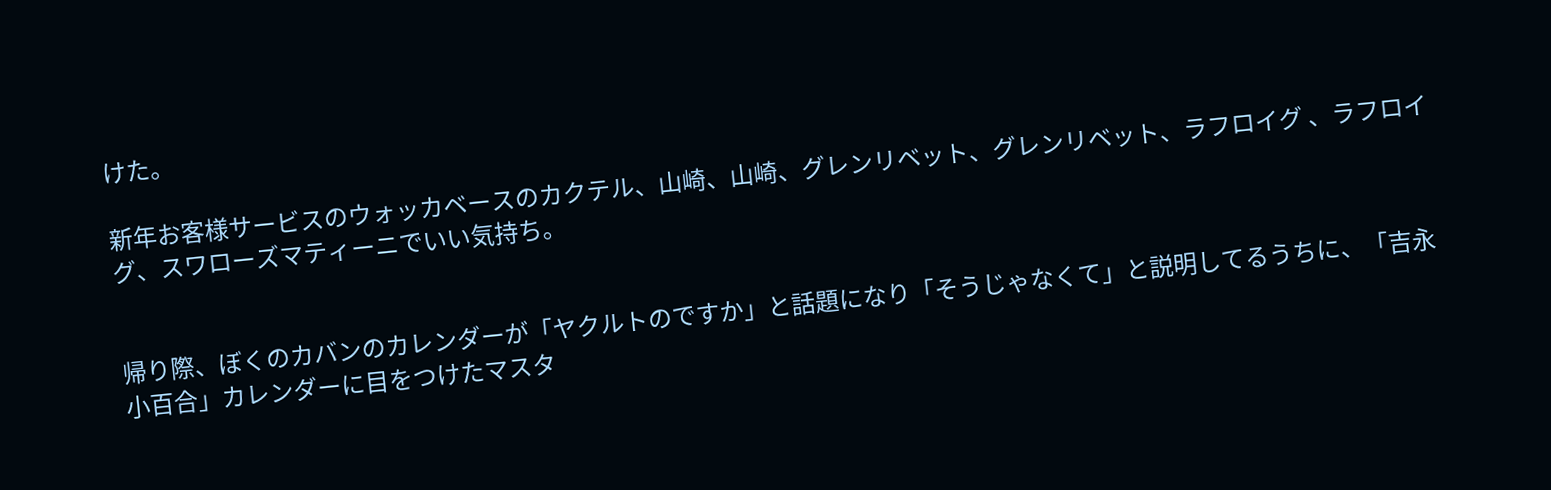けた。

新年お客様サービスのウォッカベースのカクテル、山崎、山崎、グレンリベット、グレンリベット、ラフロイグ 、ラフロイグ、スワローズマティーニでいい気持ち。


帰り際、ぼくのカバンのカレンダーが「ヤクルトのですか」と話題になり「そうじゃなくて」と説明してるうちに、「吉永小百合」カレンダーに目をつけたマスタ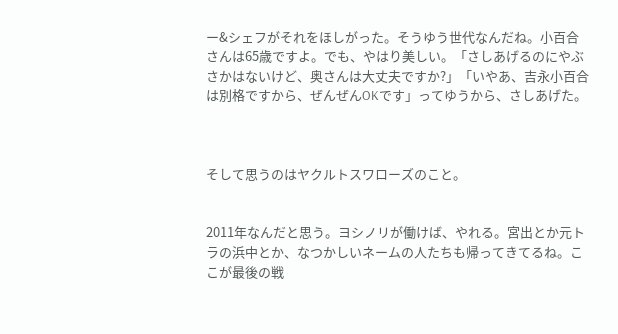ー&シェフがそれをほしがった。そうゆう世代なんだね。小百合さんは65歳ですよ。でも、やはり美しい。「さしあげるのにやぶさかはないけど、奥さんは大丈夫ですか?」「いやあ、吉永小百合は別格ですから、ぜんぜんOKです」ってゆうから、さしあげた。



そして思うのはヤクルトスワローズのこと。


2011年なんだと思う。ヨシノリが働けば、やれる。宮出とか元トラの浜中とか、なつかしいネームの人たちも帰ってきてるね。ここが最後の戦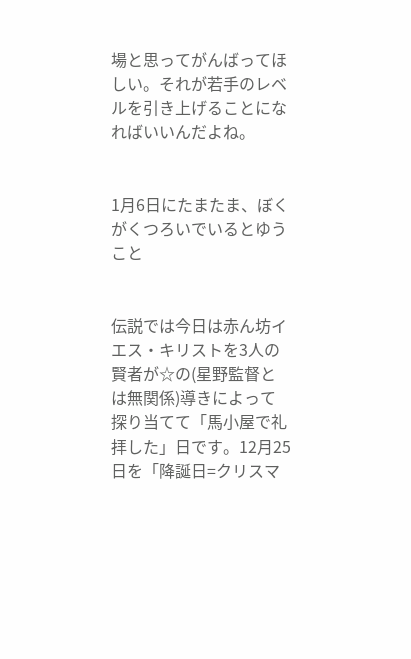場と思ってがんばってほしい。それが若手のレベルを引き上げることになればいいんだよね。


1月6日にたまたま、ぼくがくつろいでいるとゆうこと


伝説では今日は赤ん坊イエス・キリストを3人の賢者が☆の(星野監督とは無関係)導きによって探り当てて「馬小屋で礼拝した」日です。12月25日を「降誕日=クリスマ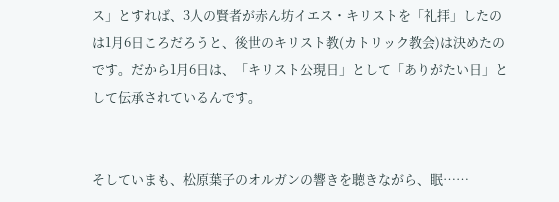ス」とすれば、3人の賢者が赤ん坊イエス・キリストを「礼拝」したのは1月6日ころだろうと、後世のキリスト教(カトリック教会)は決めたのです。だから1月6日は、「キリスト公現日」として「ありがたい日」として伝承されているんです。


そしていまも、松原葉子のオルガンの響きを聴きながら、眠……